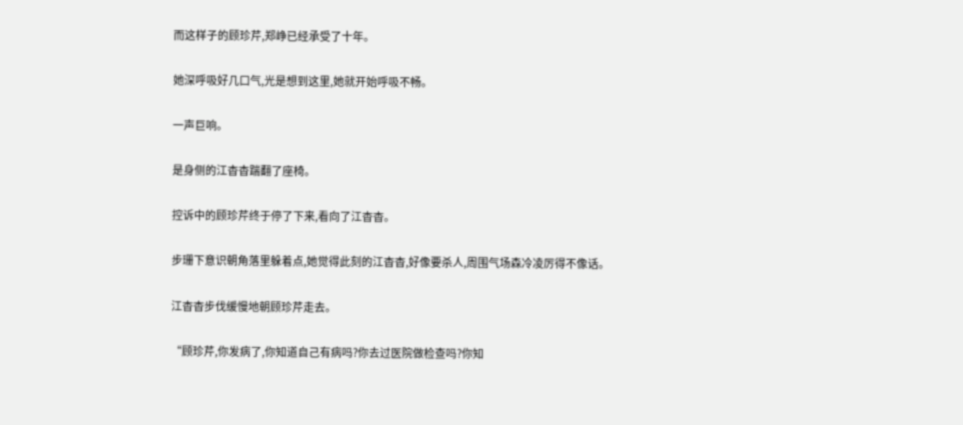而这样子的顾珍芹,郑峥已经承受了十年。

她深呼吸好几口气,光是想到这里,她就开始呼吸不畅。

一声巨响。

是身侧的江杳杳踹翻了座椅。

控诉中的顾珍芹终于停了下来,看向了江杳杳。

步珊下意识朝角落里躲着点,她觉得此刻的江杳杳,好像要杀人,周围气场森冷凌厉得不像话。

江杳杳步伐缓慢地朝顾珍芹走去。

“顾珍芹,你发病了,你知道自己有病吗?你去过医院做检查吗?你知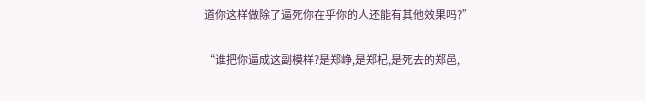道你这样做除了逼死你在乎你的人还能有其他效果吗?”

“谁把你逼成这副模样?是郑峥,是郑杞,是死去的郑邑,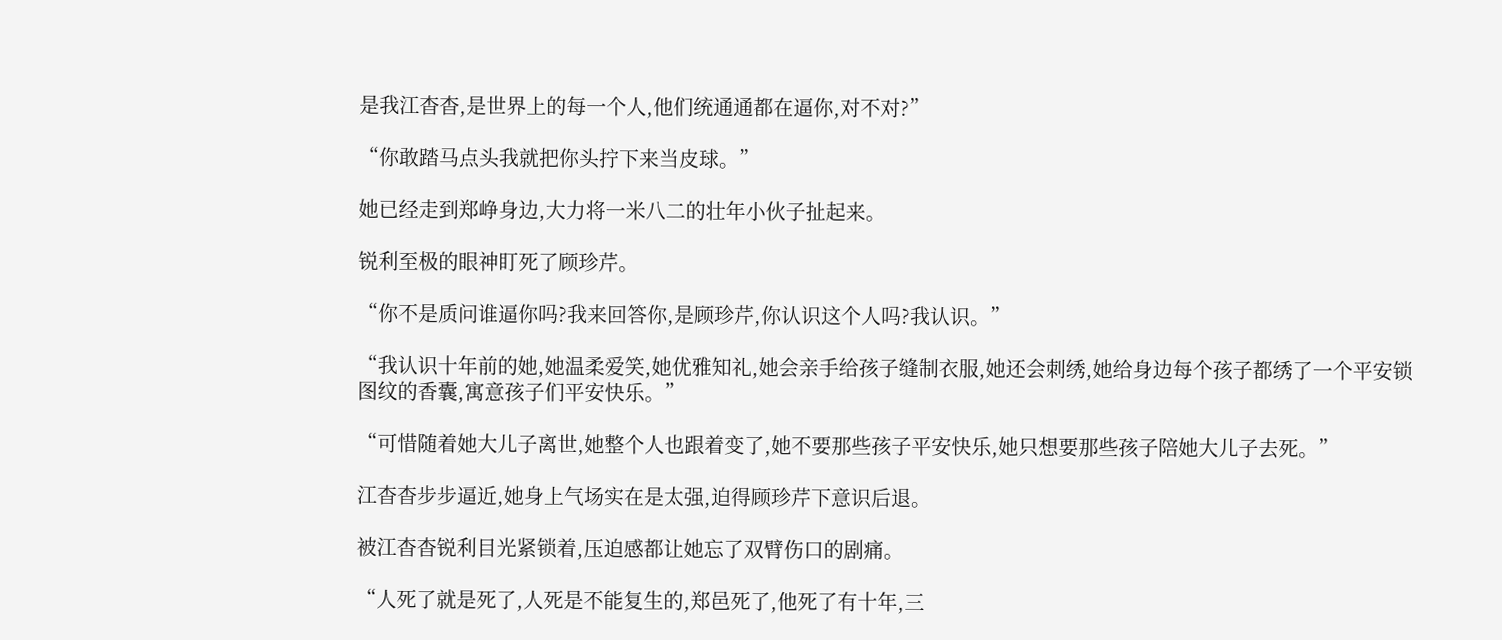是我江杳杳,是世界上的每一个人,他们统通通都在逼你,对不对?”

“你敢踏马点头我就把你头拧下来当皮球。”

她已经走到郑峥身边,大力将一米八二的壮年小伙子扯起来。

锐利至极的眼神盯死了顾珍芹。

“你不是质问谁逼你吗?我来回答你,是顾珍芹,你认识这个人吗?我认识。”

“我认识十年前的她,她温柔爱笑,她优雅知礼,她会亲手给孩子缝制衣服,她还会刺绣,她给身边每个孩子都绣了一个平安锁图纹的香囊,寓意孩子们平安快乐。”

“可惜随着她大儿子离世,她整个人也跟着变了,她不要那些孩子平安快乐,她只想要那些孩子陪她大儿子去死。”

江杳杳步步逼近,她身上气场实在是太强,迫得顾珍芹下意识后退。

被江杳杳锐利目光紧锁着,压迫感都让她忘了双臂伤口的剧痛。

“人死了就是死了,人死是不能复生的,郑邑死了,他死了有十年,三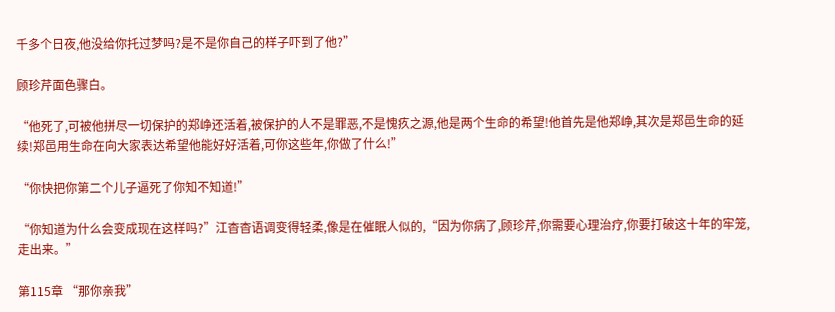千多个日夜,他没给你托过梦吗?是不是你自己的样子吓到了他?”

顾珍芹面色骤白。

“他死了,可被他拼尽一切保护的郑峥还活着,被保护的人不是罪恶,不是愧疚之源,他是两个生命的希望!他首先是他郑峥,其次是郑邑生命的延续!郑邑用生命在向大家表达希望他能好好活着,可你这些年,你做了什么!”

“你快把你第二个儿子逼死了你知不知道!”

“你知道为什么会变成现在这样吗?”江杳杳语调变得轻柔,像是在催眠人似的,“因为你病了,顾珍芹,你需要心理治疗,你要打破这十年的牢笼,走出来。”

第115章 “那你亲我”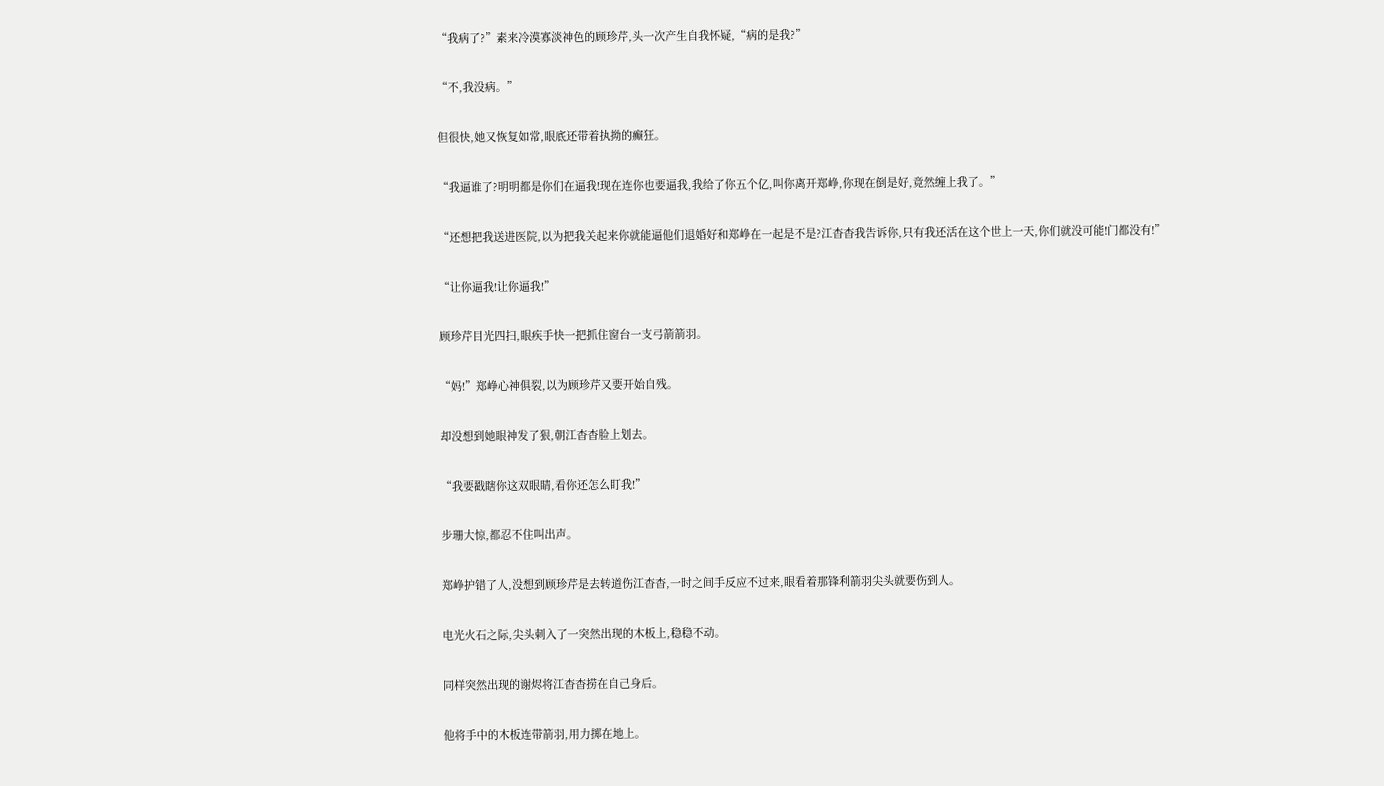“我病了?”素来冷漠寡淡神色的顾珍芹,头一次产生自我怀疑,“病的是我?”

“不,我没病。”

但很快,她又恢复如常,眼底还带着执拗的癫狂。

“我逼谁了?明明都是你们在逼我!现在连你也要逼我,我给了你五个亿,叫你离开郑峥,你现在倒是好,竟然缠上我了。”

“还想把我送进医院,以为把我关起来你就能逼他们退婚好和郑峥在一起是不是?江杳杳我告诉你,只有我还活在这个世上一天,你们就没可能!门都没有!”

“让你逼我!让你逼我!”

顾珍芹目光四扫,眼疾手快一把抓住窗台一支弓箭箭羽。

“妈!”郑峥心神俱裂,以为顾珍芹又要开始自残。

却没想到她眼神发了狠,朝江杳杳脸上划去。

“我要戳瞎你这双眼睛,看你还怎么盯我!”

步珊大惊,都忍不住叫出声。

郑峥护错了人,没想到顾珍芹是去转道伤江杳杳,一时之间手反应不过来,眼看着那锋利箭羽尖头就要伤到人。

电光火石之际,尖头刺入了一突然出现的木板上,稳稳不动。

同样突然出现的谢烬将江杳杳捞在自己身后。

他将手中的木板连带箭羽,用力掷在地上。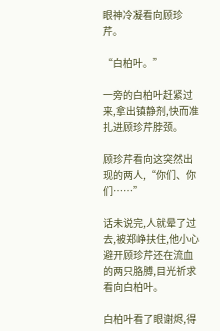眼神冷凝看向顾珍芹。

“白柏叶。”

一旁的白柏叶赶紧过来,拿出镇静剂,快而准扎进顾珍芹脖颈。

顾珍芹看向这突然出现的两人,“你们、你们……”

话未说完,人就晕了过去,被郑峥扶住,他小心避开顾珍芹还在流血的两只胳膊,目光祈求看向白柏叶。

白柏叶看了眼谢烬,得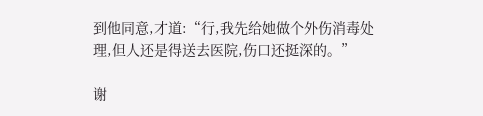到他同意,才道:“行,我先给她做个外伤消毒处理,但人还是得送去医院,伤口还挺深的。”

谢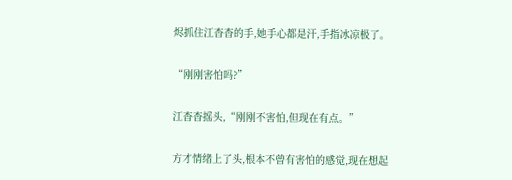烬抓住江杳杳的手,她手心都是汗,手指冰凉极了。

“刚刚害怕吗?”

江杳杳摇头,“刚刚不害怕,但现在有点。”

方才情绪上了头,根本不曾有害怕的感觉,现在想起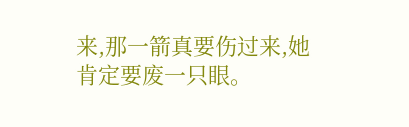来,那一箭真要伤过来,她肯定要废一只眼。